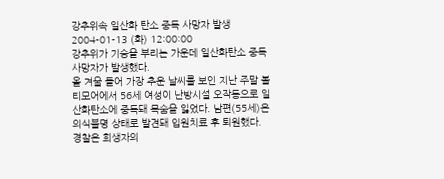강추위속 일산화 탄소 중독 사망자 발생
2004-01-13 (화) 12:00:00
강추위가 기승을 부리는 가운데 일산화탄소 중독 사망자가 발생했다.
올 겨울 들어 가장 추운 날씨를 보인 지난 주말 볼티모어에서 56세 여성이 난방시설 오작동으로 일산화탄소에 중독돼 목숨을 잃었다. 남편(55세)은 의식불명 상태로 발견돼 입원치료 후 퇴원했다.
경찰은 희생자의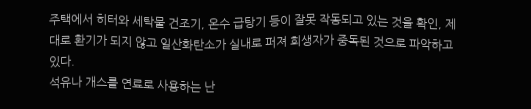주택에서 히터와 세탁물 건조기, 온수 급탕기 등이 잘못 작동되고 있는 것을 확인, 제대로 환기가 되지 않고 일산화탄소가 실내로 퍼져 희생자가 중독된 것으로 파악하고 있다.
석유나 개스를 연료로 사용하는 난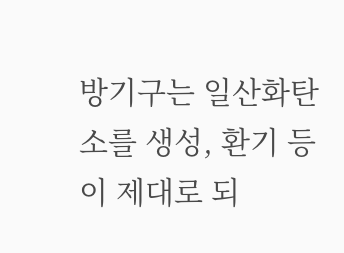방기구는 일산화탄소를 생성, 환기 등이 제대로 되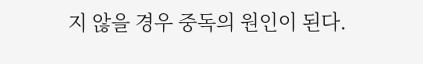지 않을 경우 중독의 원인이 된다.